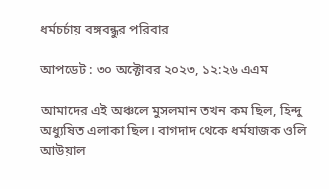ধর্মচর্চায় বঙ্গবন্ধুর পরিবার

আপডেট : ৩০ অক্টোবর ২০২৩, ১২:২৬ এএম

আমাদের এই অঞ্চলে মুসলমান তখন কম ছিল, হিন্দু অধ্যুষিত এলাকা ছিল। বাগদাদ থেকে ধর্মযাজক ওলি আউয়াল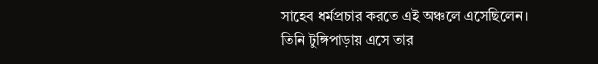সাহেব ধর্মপ্রচার করতে এই অঞ্চলে এসেছিলেন। তিনি টুঙ্গিপাড়ায় এসে তার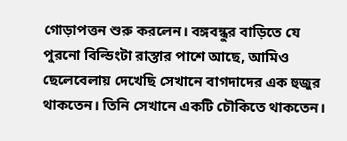গোড়াপত্তন শুরু করলেন। বঙ্গবন্ধুর বাড়িতে যে পুরনো বিল্ডিংটা রাস্তার পাশে আছে, আমিও ছেলেবেলায় দেখেছি সেখানে বাগদাদের এক হুজুর থাকতেন। তিনি সেখানে একটি চৌকিতে থাকতেন।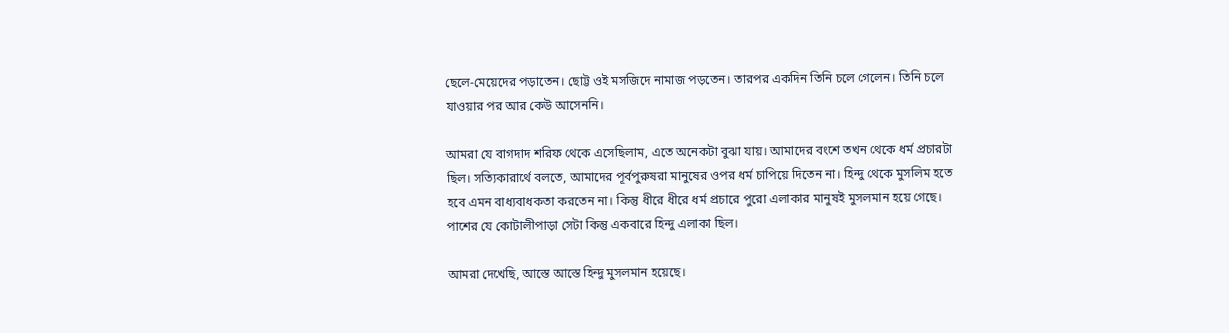ছেলে-মেয়েদের পড়াতেন। ছোট্ট ওই মসজিদে নামাজ পড়তেন। তারপর একদিন তিনি চলে গেলেন। তিনি চলে যাওয়ার পর আর কেউ আসেননি।

আমরা যে বাগদাদ শরিফ থেকে এসেছিলাম, এতে অনেকটা বুঝা যায়। আমাদের বংশে তখন থেকে ধর্ম প্রচারটা ছিল। সত্যিকারার্থে বলতে, আমাদের পূর্বপুরুষরা মানুষের ওপর ধর্ম চাপিয়ে দিতেন না। হিন্দু থেকে মুসলিম হতে হবে এমন বাধ্যবাধকতা করতেন না। কিন্তু ধীরে ধীরে ধর্ম প্রচারে পুরো এলাকার মানুষই মুসলমান হয়ে গেছে। পাশের যে কোটালীপাড়া সেটা কিন্তু একবারে হিন্দু এলাকা ছিল।

আমরা দেখেছি, আস্তে আস্তে হিন্দু মুসলমান হয়েছে।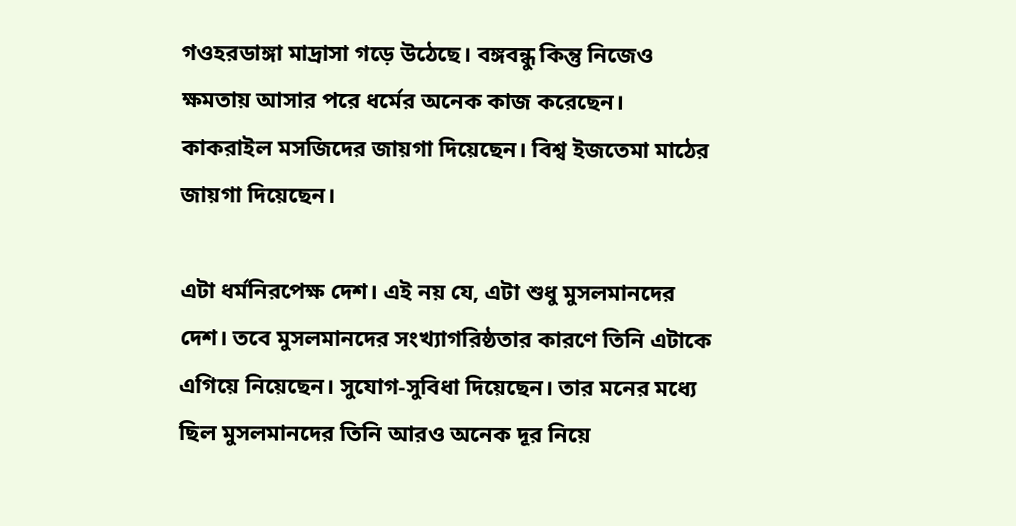গওহরডাঙ্গা মাদ্রাসা গড়ে উঠেছে। বঙ্গবন্ধু কিন্তু নিজেও ক্ষমতায় আসার পরে ধর্মের অনেক কাজ করেছেন। কাকরাইল মসজিদের জায়গা দিয়েছেন। বিশ্ব ইজতেমা মাঠের জায়গা দিয়েছেন।

এটা ধর্মনিরপেক্ষ দেশ। এই নয় যে, এটা শুধু মুসলমানদের দেশ। তবে মুসলমানদের সংখ্যাগরিষ্ঠতার কারণে তিনি এটাকে এগিয়ে নিয়েছেন। সুযোগ-সুবিধা দিয়েছেন। তার মনের মধ্যে ছিল মুসলমানদের তিনি আরও অনেক দূর নিয়ে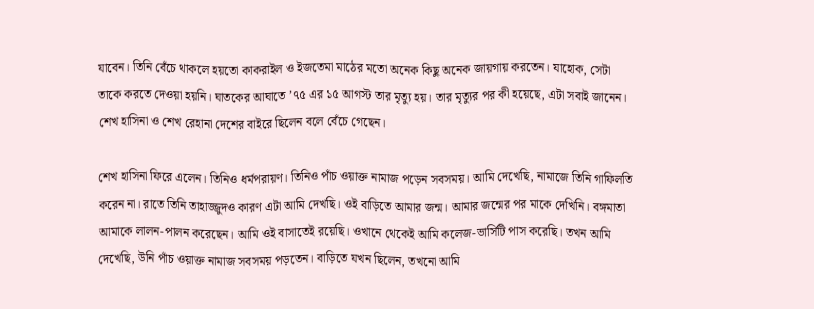যাবেন। তিনি বেঁচে থাকলে হয়তো কাকরাইল ও ইজতেমা মাঠের মতো অনেক কিছু অনেক জায়গায় করতেন। যাহোক, সেটা তাকে করতে দেওয়া হয়নি। ঘাতকের আঘাতে ’৭৫ এর ১৫ আগস্ট তার মৃত্যু হয়। তার মৃত্যুর পর কী হয়েছে, এটা সবাই জানেন। শেখ হাসিনা ও শেখ রেহানা দেশের বাইরে ছিলেন বলে বেঁচে গেছেন।

শেখ হাসিনা ফিরে এলেন। তিনিও ধর্মপরায়ণ। তিনিও পাঁচ ওয়াক্ত নামাজ পড়েন সবসময়। আমি দেখেছি, নামাজে তিনি গাফিলতি করেন না। রাতে তিনি তাহাজ্জুদও কারণ এটা আমি দেখছি। ওই বাড়িতে আমার জন্ম। আমার জন্মের পর মাকে দেখিনি। বঙ্গমাতা আমাকে লালন-পালন করেছেন। আমি ওই বাসাতেই রয়েছি। ওখানে থেকেই আমি কলেজ-ভার্সিটি পাস করেছি। তখন আমি দেখেছি, উনি পাঁচ ওয়াক্ত নামাজ সবসময় পড়তেন। বাড়িতে যখন ছিলেন, তখনো আমি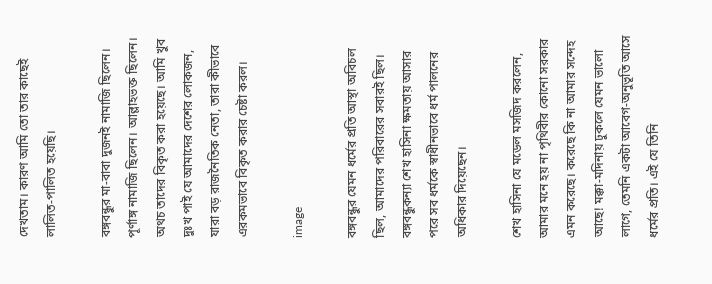দেখতাম। কারণ আমি তো তার কাছেই লালিত-পালিত হয়েছি।

বঙ্গবন্ধুর মা-বাবা দুজনই নামাজি ছিলেন। পূর্ণাঙ্গ নামাজি ছিলেন। আল্লাহভক্ত ছিলেন। অথচ তাদের বিকৃত করা হয়েছে। আমি খুব দুঃখ পাই যে আমাদের দেশের লোকজন, যারা বড় রাজনৈতিক নেতা, তারা কীভাবে এরকমভাবে বিকৃত করার চেষ্টা করল।

image

বঙ্গবন্ধুর যেমন ধর্মের প্রতি আস্থা অবিচল ছিল, আমাদের পরিবারের সবারই ছিল। বঙ্গবন্ধুকন্যা শেখ হাসিনা ক্ষমতায় আসার পরে সব ধর্মকে স্বাধীনভাবে ধর্ম পালনের অধিকার দিয়েছেন।

শেখ হাসিনা যে মডেল মসজিদ করলেন, আমার মনে হয় না পৃথিবীর কোনো সরকার এমন করেছে। করেছে কি না আমার সন্দেহ আছে! মক্কা-মদিনায় ঢুকলে যেমন ভালো লাগে, তেমনি একটা আবেগ-অনুভূতি আসে ধর্মের প্রতি। এই যে তিনি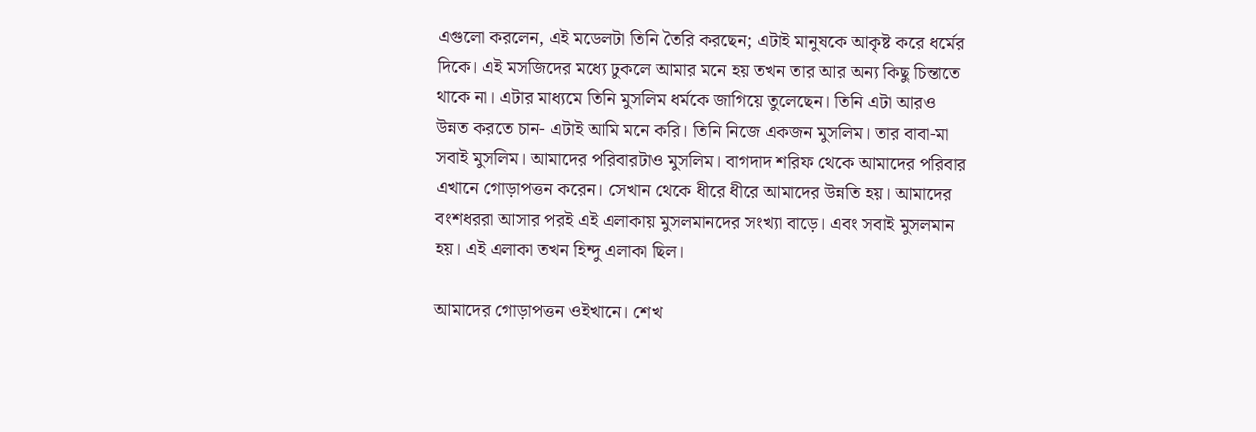এগুলো করলেন, এই মডেলটা তিনি তৈরি করছেন; এটাই মানুষকে আকৃষ্ট করে ধর্মের দিকে। এই মসজিদের মধ্যে ঢুকলে আমার মনে হয় তখন তার আর অন্য কিছু চিন্তাতে থাকে না। এটার মাধ্যমে তিনি মুসলিম ধর্মকে জাগিয়ে তুলেছেন। তিনি এটা আরও উন্নত করতে চান- এটাই আমি মনে করি। তিনি নিজে একজন মুসলিম। তার বাবা-মা সবাই মুসলিম। আমাদের পরিবারটাও মুসলিম। বাগদাদ শরিফ থেকে আমাদের পরিবার এখানে গোড়াপত্তন করেন। সেখান থেকে ধীরে ধীরে আমাদের উন্নতি হয়। আমাদের বংশধররা আসার পরই এই এলাকায় মুসলমানদের সংখ্যা বাড়ে। এবং সবাই মুসলমান হয়। এই এলাকা তখন হিন্দু এলাকা ছিল।

আমাদের গোড়াপত্তন ওইখানে। শেখ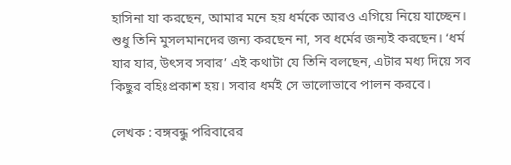হাসিনা যা করছেন, আমার মনে হয় ধর্মকে আরও এগিয়ে নিয়ে যাচ্ছেন। শুধু তিনি মুসলমানদের জন্য করছেন না, সব ধর্মের জন্যই করছেন। ‘ধর্ম যার যার, উৎসব সবার’ এই কথাটা যে তিনি বলছেন, এটার মধ্য দিয়ে সব কিছুর বহিঃপ্রকাশ হয়। সবার ধর্মই সে ভালোভাবে পালন করবে।

লেখক : বঙ্গবন্ধু পরিবারের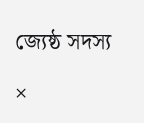জ্যেষ্ঠ সদস্য

×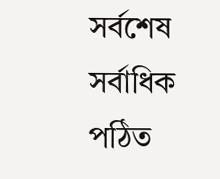সর্বশেষ সর্বাধিক পঠিত